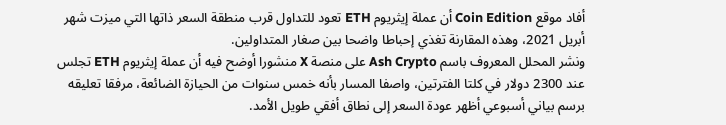أفاد موقع Coin Edition أن عملة إيثريوم ETH تعود للتداول قرب منطقة السعر ذاتها التي ميزت شهر أبريل 2021، وهذه المقارنة تغذي إحباطا واضحا بين صغار المتداولين.
ونشر المحلل المعروف باسم Ash Crypto على منصة X منشورا أوضح فيه أن عملة إيثريوم ETH تجلس عند 2300 دولار في كلتا الفترتين، واصفا المسار بأنه خمس سنوات من الحيازة الضائعة، مرفقا تعليقه برسم بياني أسبوعي أظهر عودة السعر إلى نطاق أفقي طويل الأمد.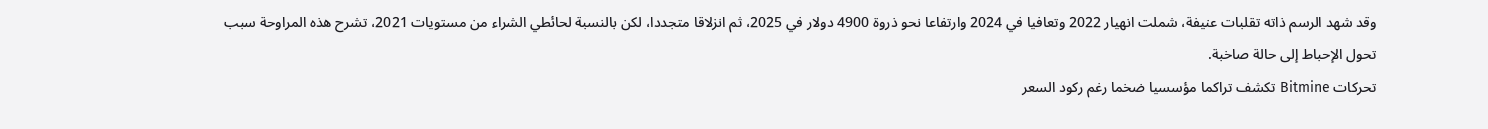وقد شهد الرسم ذاته تقلبات عنيفة، شملت انهيار 2022 وتعافيا في 2024 وارتفاعا نحو ذروة 4900 دولار في 2025، ثم انزلاقا متجددا، لكن بالنسبة لحائطي الشراء من مستويات 2021، تشرح هذه المراوحة سبب تحول الإحباط إلى حالة صاخبة.
تحركات Bitmine تكشف تراكما مؤسسيا ضخما رغم ركود السعر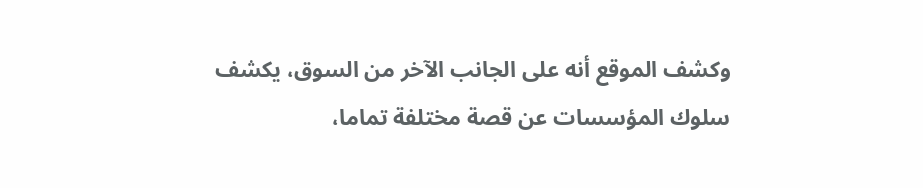وكشف الموقع أنه على الجانب الآخر من السوق، يكشف سلوك المؤسسات عن قصة مختلفة تماما،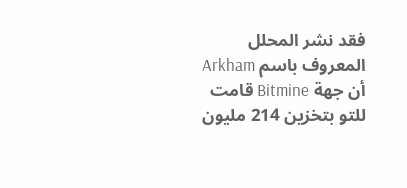فقد نشر المحلل المعروف باسم Arkham أن جهة Bitmine قامت للتو بتخزين 214 مليون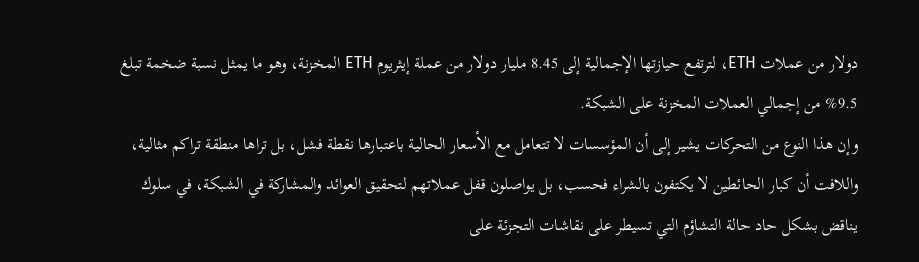دولار من عملات ETH، لترتفع حيازتها الإجمالية إلى 8.45 مليار دولار من عملة إيثريوم ETH المخزنة، وهو ما يمثل نسبة ضخمة تبلغ 9.5% من إجمالي العملات المخزنة على الشبكة.
وإن هذا النوع من التحركات يشير إلى أن المؤسسات لا تتعامل مع الأسعار الحالية باعتبارها نقطة فشل، بل تراها منطقة تراكم مثالية، واللافت أن كبار الحائطين لا يكتفون بالشراء فحسب، بل يواصلون قفل عملاتهم لتحقيق العوائد والمشاركة في الشبكة، في سلوك يناقض بشكل حاد حالة التشاؤم التي تسيطر على نقاشات التجزئة على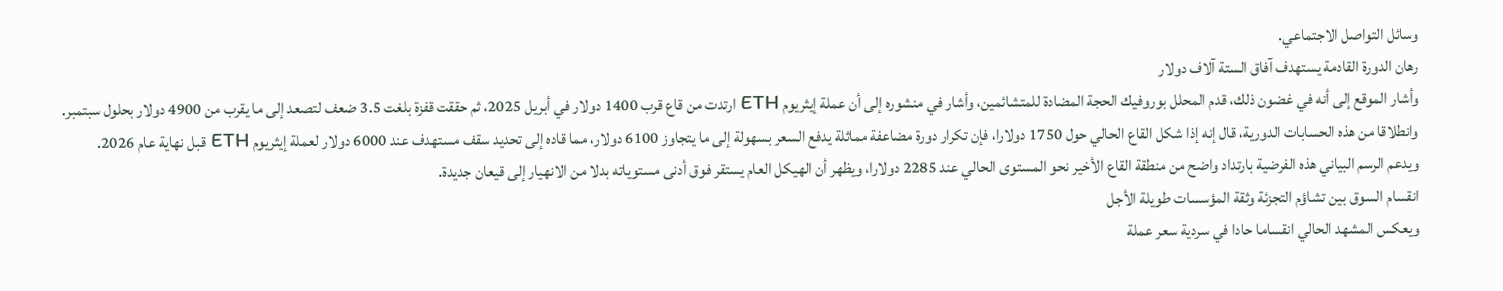وسائل التواصل الاجتماعي.
رهان الدورة القادمة يستهدف آفاق الستة آلاف دولار
وأشار الموقع إلى أنه في غضون ذلك، قدم المحلل بوروفيك الحجة المضادة للمتشائمين، وأشار في منشوره إلى أن عملة إيثريوم ETH ارتدت من قاع قرب 1400 دولار في أبريل 2025، ثم حققت قفزة بلغت 3.5 ضعف لتصعد إلى ما يقرب من 4900 دولار بحلول سبتمبر.
وانطلاقا من هذه الحسابات الدورية، قال إنه إذا شكل القاع الحالي حول 1750 دولارا، فإن تكرار دورة مضاعفة مماثلة يدفع السعر بسهولة إلى ما يتجاوز 6100 دولار، مما قاده إلى تحديد سقف مستهدف عند 6000 دولار لعملة إيثريوم ETH قبل نهاية عام 2026.
ويدعم الرسم البياني هذه الفرضية بارتداد واضح من منطقة القاع الأخير نحو المستوى الحالي عند 2285 دولارا، ويظهر أن الهيكل العام يستقر فوق أدنى مستوياته بدلا من الانهيار إلى قيعان جديدة.
انقسام السوق بين تشاؤم التجزئة وثقة المؤسسات طويلة الأجل
ويعكس المشهد الحالي انقساما حادا في سردية سعر عملة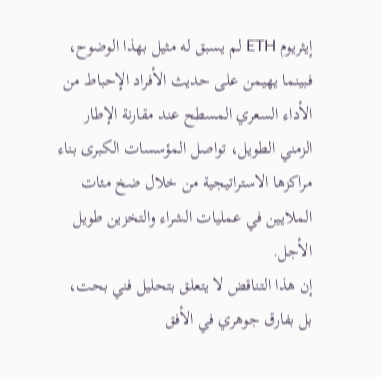إيثريوم ETH لم يسبق له مثيل بهذا الوضوح، فبينما يهيمن على حديث الأفراد الإحباط من الأداء السعري المسطح عند مقارنة الإطار الزمني الطويل، تواصل المؤسسات الكبرى بناء مراكزها الاستراتيجية من خلال ضخ مئات الملايين في عمليات الشراء والتخزين طويل الأجل.
إن هذا التناقض لا يتعلق بتحليل فني بحت، بل بفارق جوهري في الأفق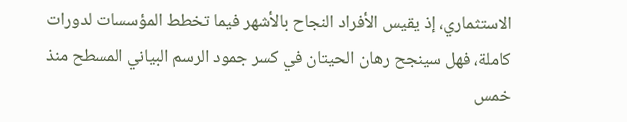الاستثماري، إذ يقيس الأفراد النجاح بالأشهر فيما تخطط المؤسسات لدورات كاملة، فهل سينجح رهان الحيتان في كسر جمود الرسم البياني المسطح منذ خمس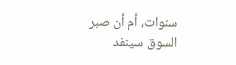سنوات، أم أن صبر السوق سينفد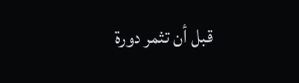قبل أن تثمر دورة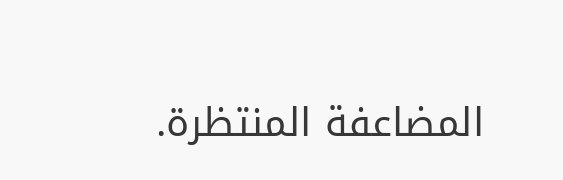المضاعفة المنتظرة.